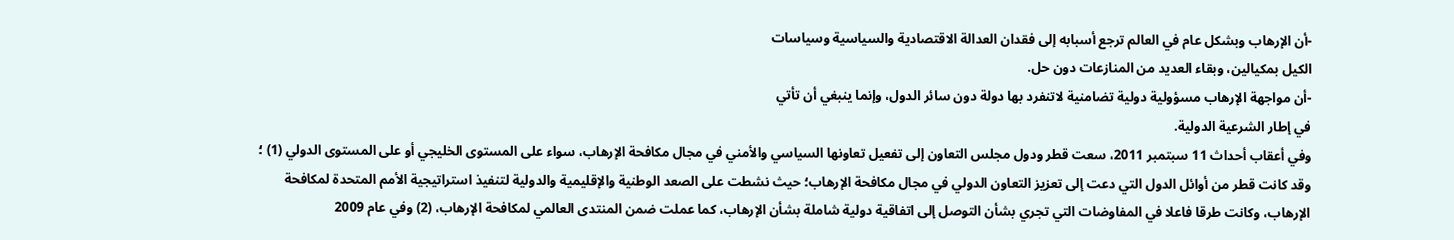-أن الإرهاب وبشكل عام في العالم ترجع أسبابه إلى فقدان العدالة الاقتصادية والسياسية وسياسات
الكيل بمكيالين، وبقاء العديد من المنازعات دون حل.
-أن مواجهة الإرهاب مسؤولية دولية تضامنية لاتنفرد بها دولة دون سائر الدول، وإنما ينبغي أن تأتي
في إطار الشرعية الدولية.
وفي أعقاب أحداث 11 سبتمبر 2011، سعت قطر ودول مجلس التعاون إلى تفعيل تعاونها السياسي والأمني في مجال مكافحة الإرهاب، سواء على المستوى الخليجي أو على المستوى الدولي (1) ؛ وقد كانت قطر من أوائل الدول التي دعت إلى تعزيز التعاون الدولي في مجال مكافحة الإرهاب؛ حيث نشطت على الصعد الوطنية والإقليمية والدولية لتنفيذ استراتيجية الأمم المتحدة لمكافحة الإرهاب، وكانت طرقا فاعلا في المفاوضات التي تجري بشأن التوصل إلى اتفاقية دولية شاملة بشأن الإرهاب، كما عملت ضمن المنتدى العالمي لمكافحة الإرهاب، (2) وفي عام 2009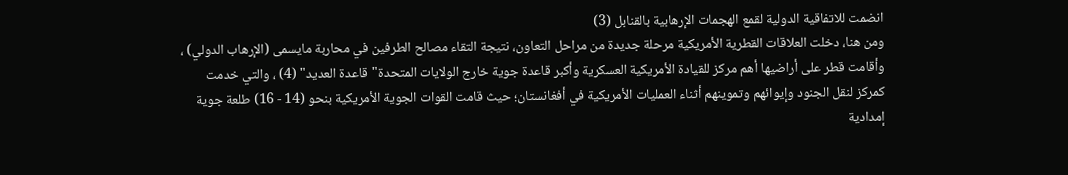انضمت للاتفاقية الدولية لقمع الهجمات الإرهابية بالقنابل (3)
ومن هنا، دخلت العلاقات القطرية الأمريكية مرحلة جديدة من مراحل التعاون، نتيجة التقاء مصالح الطرفين في محاربة مايسمى (الإرهاب الدولي) ، وأقامت قطر على أراضيها أهم مركز للقيادة الأمريكية العسكرية وأكبر قاعدة جوية خارج الولايات المتحدة"قاعدة العديد" (4) ، والتي خدمت كمركز لنقل الجنود وإيوائهم وتموينهم أثناء العمليات الأمريكية في أفغانستان؛ حيث قامت القوات الجوية الأمريكية بنحو (14 - 16) طلعة جوية إمدادية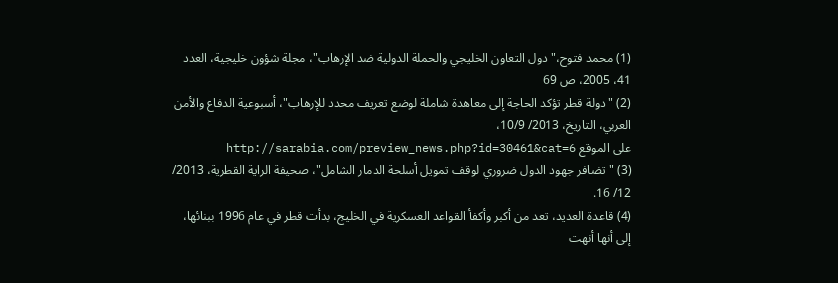(1) محمد فتوح،"دول التعاون الخليجي والحملة الدولية ضد الإرهاب"، مجلة شؤون خليجية، العدد 41، 2005، ص 69
(2) "دولة قطر تؤكد الحاجة إلى معاهدة شاملة لوضع تعريف محدد للإرهاب"، أسبوعية الدفاع والأمن العربي، التاريخ، 2013/ 10/9،
على الموقع http://sarabia.com/preview_news.php?id=30461&cat=6
(3) "تضافر جهود الدول ضروري لوقف تمويل أسلحة الدمار الشامل"، صحيفة الراية القطرية، 2013/ 12/ 16.
(4) قاعدة العديد، تعد من أكبر وأكفأ القواعد العسكرية في الخليج، بدأت قطر في عام 1996 ببنائها، إلى أنها أنهت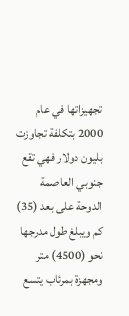تجهيزاتها في عام 2000 بتكلفة تجاوزت بليون دولار فهي تقع جنوبي العاصمة الدوحة على بعد (35) كم ويبلغ طول مدرجها نحو (4500) متر ومجهزة بمرئاب يتسع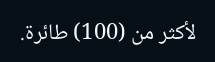لأكثر من (100) طائرة.